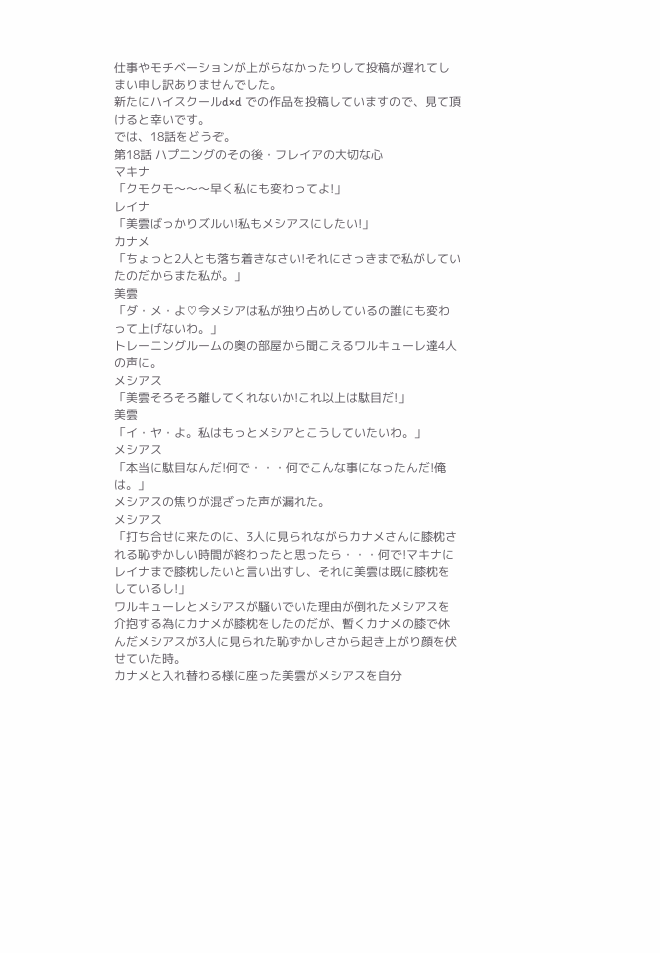仕事やモチベーションが上がらなかったりして投稿が遅れてしまい申し訳ありませんでした。
新たにハイスクールd×d での作品を投稿していますので、見て頂けると幸いです。
では、18話をどうぞ。
第18話 ハプニングのその後・フレイアの大切な心
マキナ
「クモクモ〜〜〜早く私にも変わってよ!」
レイナ
「美雲ばっかりズルい!私もメシアスにしたい!」
カナメ
「ちょっと2人とも落ち着きなさい!それにさっきまで私がしていたのだからまた私が。」
美雲
「ダ・メ・よ♡今メシアは私が独り占めしているの誰にも変わって上げないわ。」
トレーニングルームの奥の部屋から聞こえるワルキューレ達4人の声に。
メシアス
「美雲そろそろ離してくれないか!これ以上は駄目だ!」
美雲
「イ・ヤ・よ。私はもっとメシアとこうしていたいわ。」
メシアス
「本当に駄目なんだ!何で・・・何でこんな事になったんだ!俺は。」
メシアスの焦りが混ざった声が漏れた。
メシアス
「打ち合せに来たのに、3人に見られながらカナメさんに膝枕される恥ずかしい時間が終わったと思ったら・・・何で!マキナにレイナまで膝枕したいと言い出すし、それに美雲は既に膝枕をしているし!」
ワルキューレとメシアスが騒いでいた理由が倒れたメシアスを介抱する為にカナメが膝枕をしたのだが、暫くカナメの膝で休んだメシアスが3人に見られた恥ずかしさから起き上がり顔を伏せていた時。
カナメと入れ替わる様に座った美雲がメシアスを自分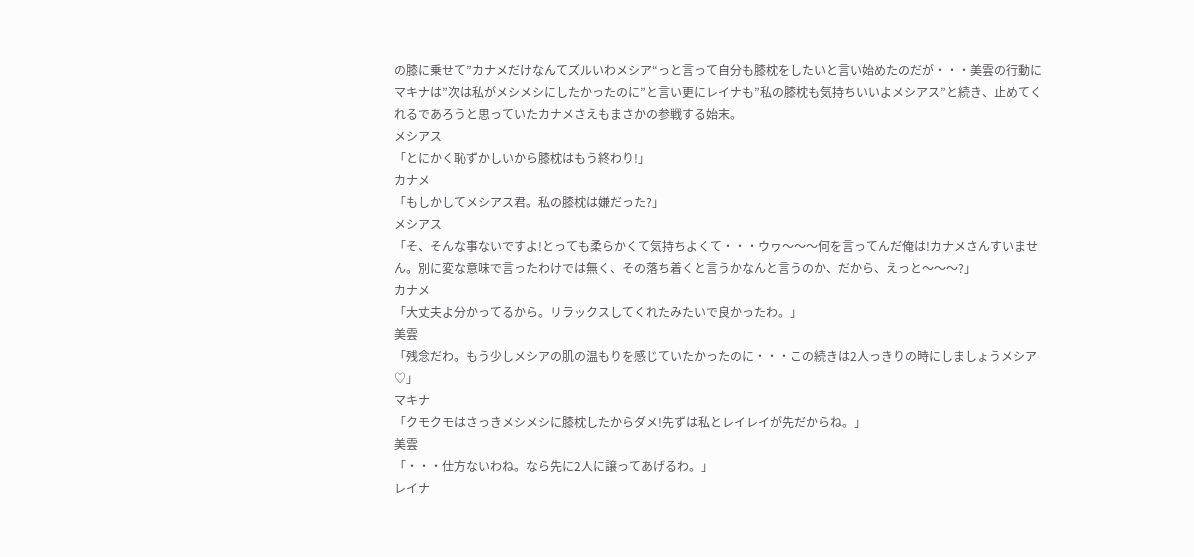の膝に乗せて”カナメだけなんてズルいわメシア“っと言って自分も膝枕をしたいと言い始めたのだが・・・美雲の行動にマキナは”次は私がメシメシにしたかったのに”と言い更にレイナも”私の膝枕も気持ちいいよメシアス”と続き、止めてくれるであろうと思っていたカナメさえもまさかの参戦する始末。
メシアス
「とにかく恥ずかしいから膝枕はもう終わり!」
カナメ
「もしかしてメシアス君。私の膝枕は嫌だった?」
メシアス
「そ、そんな事ないですよ!とっても柔らかくて気持ちよくて・・・ウヮ〜〜〜何を言ってんだ俺は!カナメさんすいません。別に変な意味で言ったわけでは無く、その落ち着くと言うかなんと言うのか、だから、えっと〜〜〜?」
カナメ
「大丈夫よ分かってるから。リラックスしてくれたみたいで良かったわ。」
美雲
「残念だわ。もう少しメシアの肌の温もりを感じていたかったのに・・・この続きは2人っきりの時にしましょうメシア♡」
マキナ
「クモクモはさっきメシメシに膝枕したからダメ!先ずは私とレイレイが先だからね。」
美雲
「・・・仕方ないわね。なら先に2人に譲ってあげるわ。」
レイナ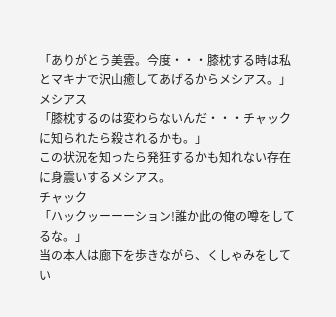「ありがとう美雲。今度・・・膝枕する時は私とマキナで沢山癒してあげるからメシアス。」
メシアス
「膝枕するのは変わらないんだ・・・チャックに知られたら殺されるかも。」
この状況を知ったら発狂するかも知れない存在に身震いするメシアス。
チャック
「ハックッーーーション!誰か此の俺の噂をしてるな。」
当の本人は廊下を歩きながら、くしゃみをしてい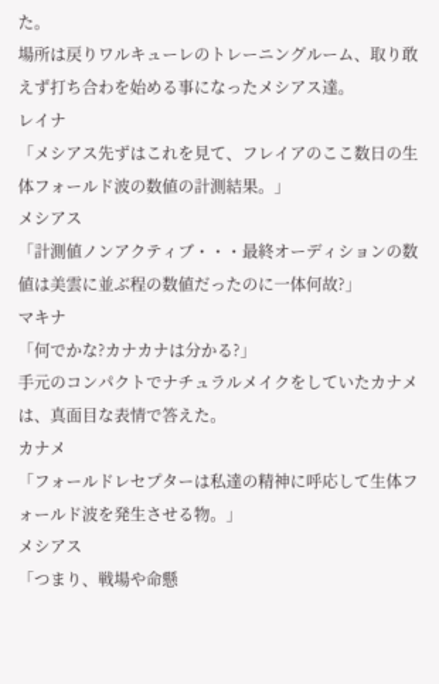た。
場所は戻りワルキューレのトレーニングルーム、取り敢えず打ち合わを始める事になったメシアス達。
レイナ
「メシアス先ずはこれを見て、フレイアのここ数日の生体フォールド波の数値の計測結果。」
メシアス
「計測値ノンアクティブ・・・最終オーディションの数値は美雲に並ぶ程の数値だったのに一体何故?」
マキナ
「何でかな?カナカナは分かる?」
手元のコンパクトでナチュラルメイクをしていたカナメは、真面目な表情で答えた。
カナメ
「フォールドレセプターは私達の精神に呼応して生体フォールド波を発生させる物。」
メシアス
「つまり、戦場や命懸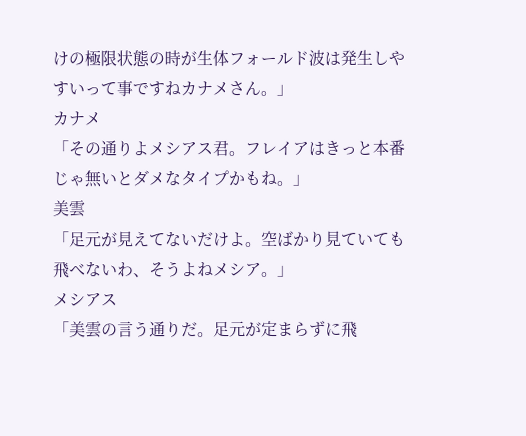けの極限状態の時が生体フォールド波は発生しやすいって事ですねカナメさん。」
カナメ
「その通りよメシアス君。フレイアはきっと本番じゃ無いとダメなタイプかもね。」
美雲
「足元が見えてないだけよ。空ばかり見ていても飛べないわ、そうよねメシア。」
メシアス
「美雲の言う通りだ。足元が定まらずに飛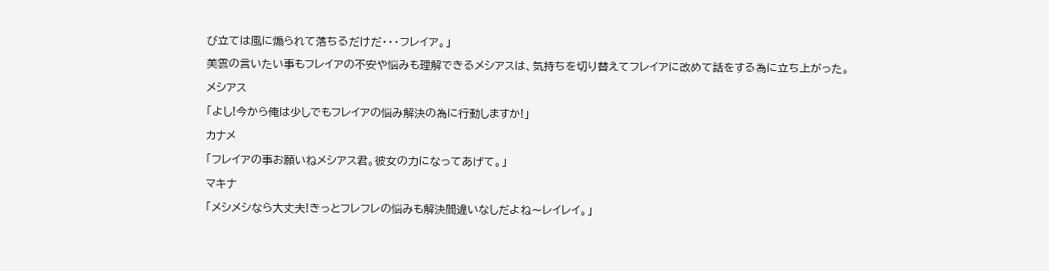び立ては風に煽られて落ちるだけだ・・・フレイア。」
美雲の言いたい事もフレイアの不安や悩みも理解できるメシアスは、気持ちを切り替えてフレイアに改めて話をする為に立ち上がった。
メシアス
「よし!今から俺は少しでもフレイアの悩み解決の為に行動しますか!」
カナメ
「フレイアの事お願いねメシアス君。彼女の力になってあげて。」
マキナ
「メシメシなら大丈夫!きっとフレフレの悩みも解決間違いなしだよね〜レイレイ。」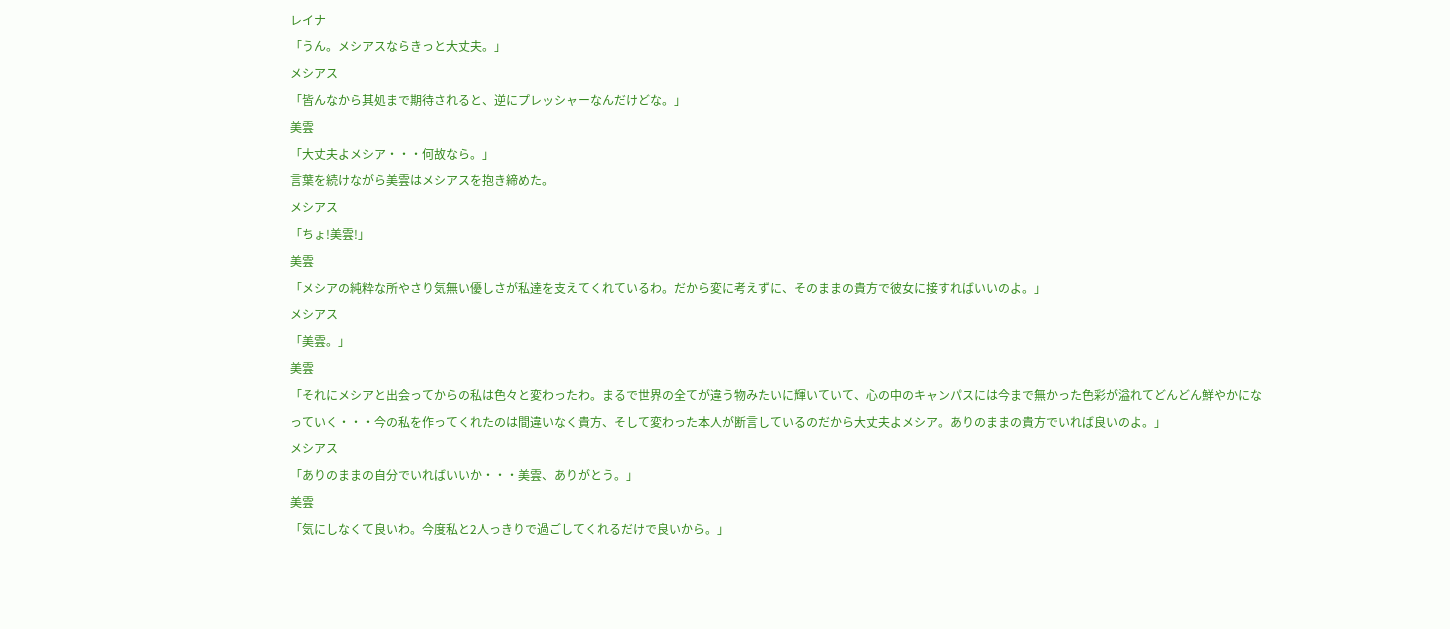レイナ
「うん。メシアスならきっと大丈夫。」
メシアス
「皆んなから其処まで期待されると、逆にプレッシャーなんだけどな。」
美雲
「大丈夫よメシア・・・何故なら。」
言葉を続けながら美雲はメシアスを抱き締めた。
メシアス
「ちょ!美雲!」
美雲
「メシアの純粋な所やさり気無い優しさが私達を支えてくれているわ。だから変に考えずに、そのままの貴方で彼女に接すればいいのよ。」
メシアス
「美雲。」
美雲
「それにメシアと出会ってからの私は色々と変わったわ。まるで世界の全てが違う物みたいに輝いていて、心の中のキャンパスには今まで無かった色彩が溢れてどんどん鮮やかになっていく・・・今の私を作ってくれたのは間違いなく貴方、そして変わった本人が断言しているのだから大丈夫よメシア。ありのままの貴方でいれば良いのよ。」
メシアス
「ありのままの自分でいればいいか・・・美雲、ありがとう。」
美雲
「気にしなくて良いわ。今度私と2人っきりで過ごしてくれるだけで良いから。」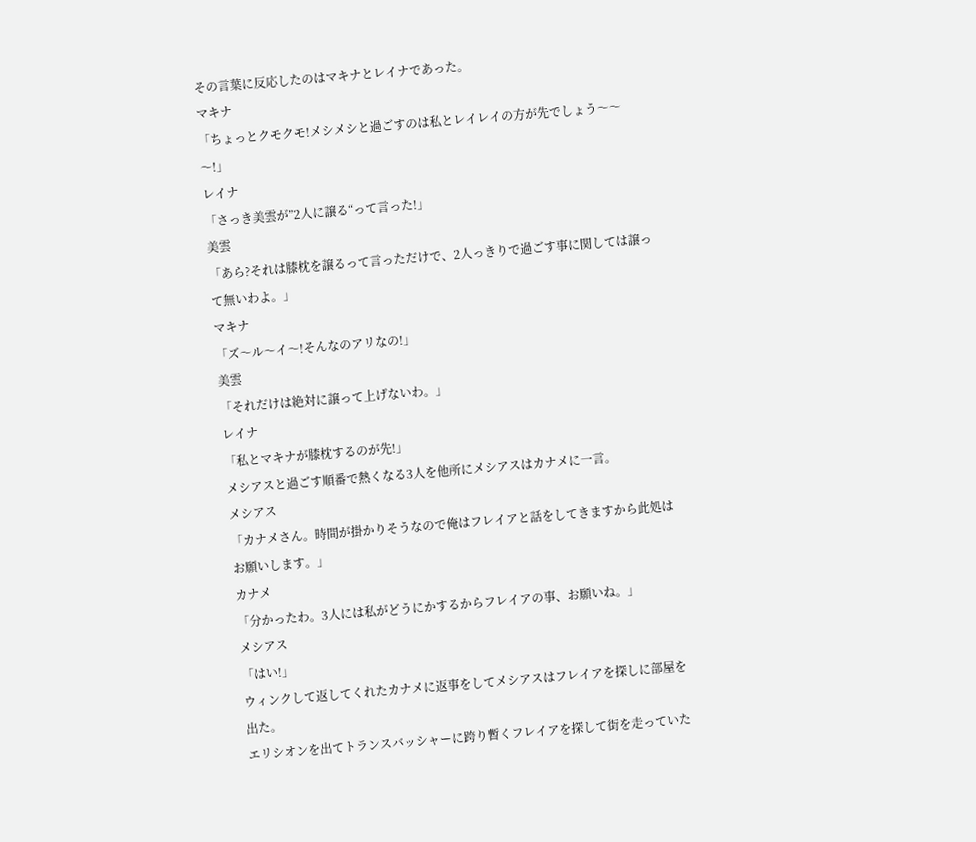その言葉に反応したのはマキナとレイナであった。
マキナ
「ちょっとクモクモ!メシメシと過ごすのは私とレイレイの方が先でしょう〜〜〜!」
レイナ
「さっき美雲が”2人に譲る“って言った!」
美雲
「あら?それは膝枕を譲るって言っただけで、2人っきりで過ごす事に関しては譲って無いわよ。」
マキナ
「ズ〜ル〜イ〜!そんなのアリなの!」
美雲
「それだけは絶対に譲って上げないわ。」
レイナ
「私とマキナが膝枕するのが先!」
メシアスと過ごす順番で熱くなる3人を他所にメシアスはカナメに一言。
メシアス
「カナメさん。時間が掛かりそうなので俺はフレイアと話をしてきますから此処はお願いします。」
カナメ
「分かったわ。3人には私がどうにかするからフレイアの事、お願いね。」
メシアス
「はい!」
ウィンクして返してくれたカナメに返事をしてメシアスはフレイアを探しに部屋を出た。
エリシオンを出てトランスバッシャーに跨り暫くフレイアを探して街を走っていた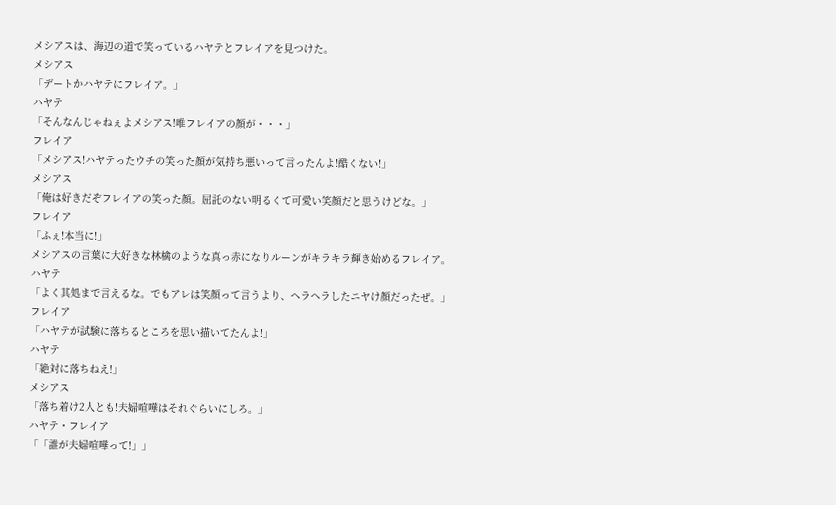メシアスは、海辺の道で笑っているハヤテとフレイアを見つけた。
メシアス
「デートかハヤテにフレイア。」
ハヤテ
「そんなんじゃねぇよメシアス!唯フレイアの顔が・・・」
フレイア
「メシアス!ハヤテったウチの笑った顔が気持ち悪いって言ったんよ!酷くない!」
メシアス
「俺は好きだぞフレイアの笑った顔。屈託のない明るくて可愛い笑顔だと思うけどな。」
フレイア
「ふぇ!本当に!」
メシアスの言葉に大好きな林檎のような真っ赤になりルーンがキラキラ輝き始めるフレイア。
ハヤテ
「よく其処まで言えるな。でもアレは笑顔って言うより、ヘラヘラしたニヤけ顔だったぜ。」
フレイア
「ハヤテが試験に落ちるところを思い描いてたんよ!」
ハヤテ
「絶対に落ちねえ!」
メシアス
「落ち着け2人とも!夫婦喧嘩はそれぐらいにしろ。」
ハヤテ・フレイア
「「誰が夫婦喧嘩って!」」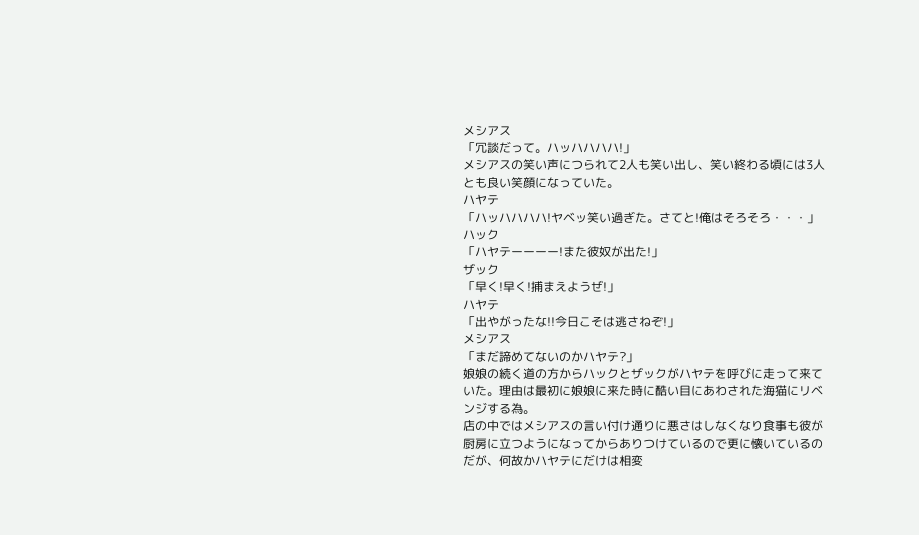メシアス
「冗談だって。ハッハハハハ!」
メシアスの笑い声につられて2人も笑い出し、笑い終わる頃には3人とも良い笑顔になっていた。
ハヤテ
「ハッハハハハ!ヤベッ笑い過ぎた。さてと!俺はそろそろ・・・」
ハック
「ハヤテーーーー!また彼奴が出た!」
ザック
「早く!早く!捕まえようぜ!」
ハヤテ
「出やがったな!!今日こそは逃さねぞ!」
メシアス
「まだ諦めてないのかハヤテ?」
娘娘の続く道の方からハックとザックがハヤテを呼びに走って来ていた。理由は最初に娘娘に来た時に酷い目にあわされた海猫にリベンジする為。
店の中ではメシアスの言い付け通りに悪さはしなくなり食事も彼が厨房に立つようになってからありつけているので更に懐いているのだが、何故かハヤテにだけは相変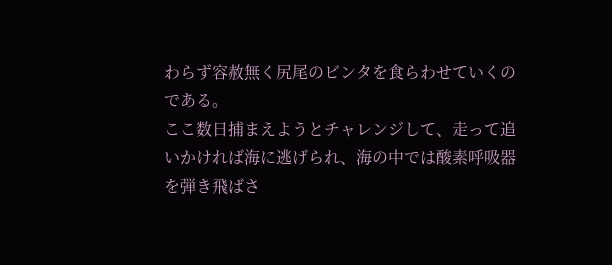わらず容赦無く尻尾のビンタを食らわせていくのである。
ここ数日捕まえようとチャレンジして、走って追いかければ海に逃げられ、海の中では酸素呼吸器を弾き飛ばさ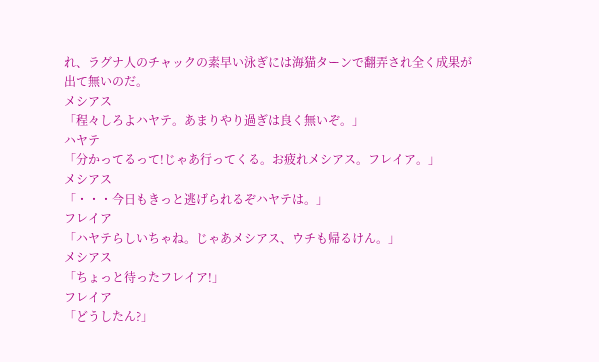れ、ラグナ人のチャックの素早い泳ぎには海猫ターンで翻弄され全く成果が出て無いのだ。
メシアス
「程々しろよハヤテ。あまりやり過ぎは良く無いぞ。」
ハヤテ
「分かってるって!じゃあ行ってくる。お疲れメシアス。フレイア。」
メシアス
「・・・今日もきっと逃げられるぞハヤテは。」
フレイア
「ハヤテらしいちゃね。じゃあメシアス、ウチも帰るけん。」
メシアス
「ちょっと待ったフレイア!」
フレイア
「どうしたん?」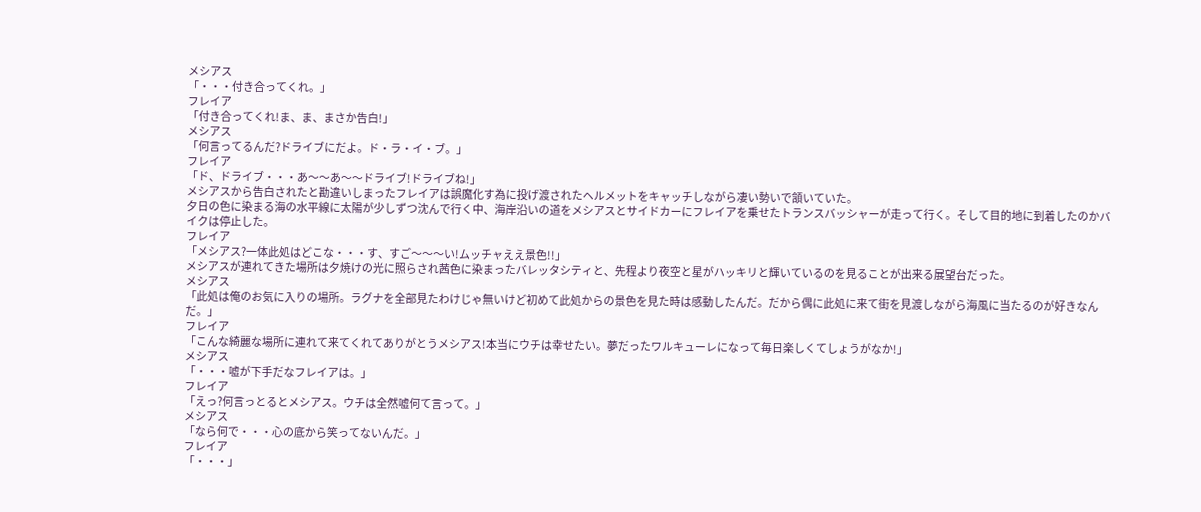メシアス
「・・・付き合ってくれ。」
フレイア
「付き合ってくれ!ま、ま、まさか告白!」
メシアス
「何言ってるんだ?ドライブにだよ。ド・ラ・イ・ブ。」
フレイア
「ド、ドライブ・・・あ〜〜あ〜〜ドライブ!ドライブね!」
メシアスから告白されたと勘違いしまったフレイアは誤魔化す為に投げ渡されたヘルメットをキャッチしながら凄い勢いで頷いていた。
夕日の色に染まる海の水平線に太陽が少しずつ沈んで行く中、海岸沿いの道をメシアスとサイドカーにフレイアを乗せたトランスバッシャーが走って行く。そして目的地に到着したのかバイクは停止した。
フレイア
「メシアス?一体此処はどこな・・・す、すご〜〜〜い!ムッチャええ景色!!」
メシアスが連れてきた場所は夕焼けの光に照らされ茜色に染まったバレッタシティと、先程より夜空と星がハッキリと輝いているのを見ることが出来る展望台だった。
メシアス
「此処は俺のお気に入りの場所。ラグナを全部見たわけじゃ無いけど初めて此処からの景色を見た時は感動したんだ。だから偶に此処に来て街を見渡しながら海風に当たるのが好きなんだ。」
フレイア
「こんな綺麗な場所に連れて来てくれてありがとうメシアス!本当にウチは幸せたい。夢だったワルキューレになって毎日楽しくてしょうがなか!」
メシアス
「・・・嘘が下手だなフレイアは。」
フレイア
「えっ?何言っとるとメシアス。ウチは全然嘘何て言って。」
メシアス
「なら何で・・・心の底から笑ってないんだ。」
フレイア
「・・・」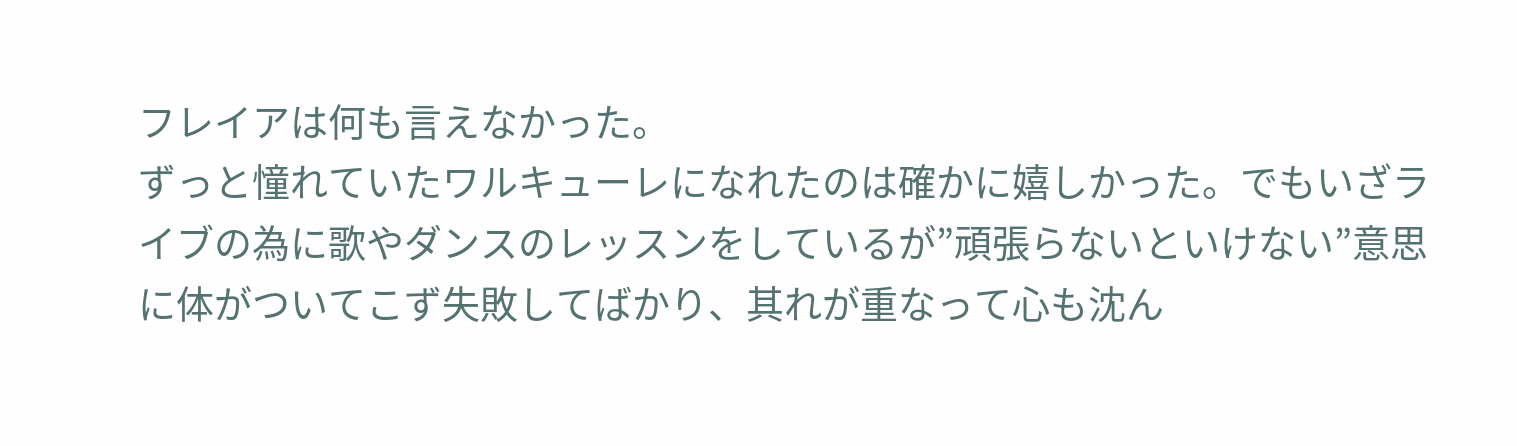フレイアは何も言えなかった。
ずっと憧れていたワルキューレになれたのは確かに嬉しかった。でもいざライブの為に歌やダンスのレッスンをしているが”頑張らないといけない”意思に体がついてこず失敗してばかり、其れが重なって心も沈ん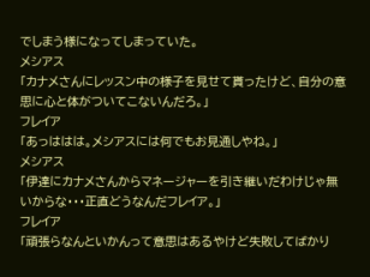でしまう様になってしまっていた。
メシアス
「カナメさんにレッスン中の様子を見せて貰ったけど、自分の意思に心と体がついてこないんだろ。」
フレイア
「あっははは。メシアスには何でもお見通しやね。」
メシアス
「伊達にカナメさんからマネージャーを引き継いだわけじゃ無いからな・・・正直どうなんだフレイア。」
フレイア
「頑張らなんといかんって意思はあるやけど失敗してばかり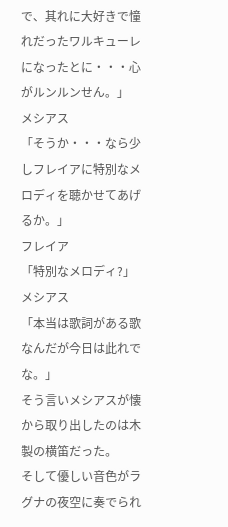で、其れに大好きで憧れだったワルキューレになったとに・・・心がルンルンせん。」
メシアス
「そうか・・・なら少しフレイアに特別なメロディを聴かせてあげるか。」
フレイア
「特別なメロディ?」
メシアス
「本当は歌詞がある歌なんだが今日は此れでな。」
そう言いメシアスが懐から取り出したのは木製の横笛だった。
そして優しい音色がラグナの夜空に奏でられ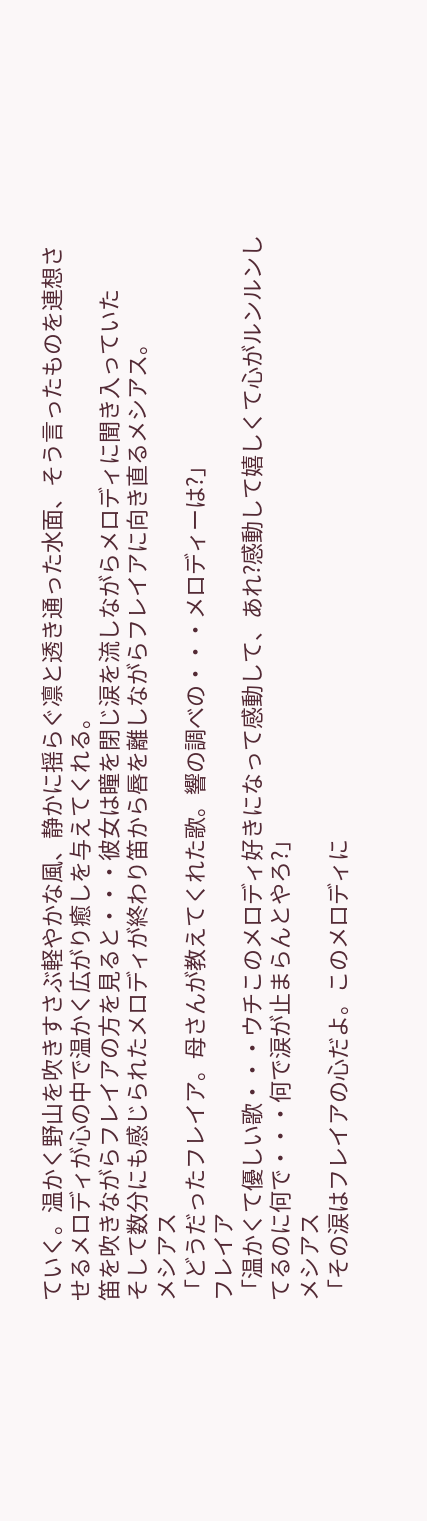ていく。温かく野山を吹きすさぶ軽やかな風、静かに揺らぐ凛と透き通った水面、そう言ったものを連想させるメロディが心の中で温かく広がり癒しを与えてくれる。
笛を吹きながらフレイアの方を見ると・・・彼女は瞳を閉じ涙を流しながらメロディに聞き入っていた
そして数分にも感じられたメロディが終わり笛から唇を離しながらフレイアに向き直るメシアス。
メシアス
「どうだったフレイア。母さんが教えてくれた歌。響の調べの・・・メロディーは?」
フレイア
「温かくて優しい歌・・・ウチこのメロディ好きになって感動して、あれ?感動して嬉しくて心がルンルンしてるのに何で・・・何で涙が止まらんとやろ?」
メシアス
「その涙はフレイアの心だよ。このメロディに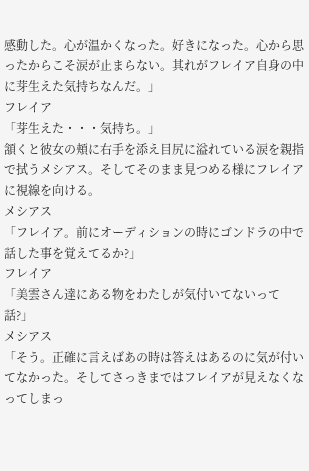感動した。心が温かくなった。好きになった。心から思ったからこそ涙が止まらない。其れがフレイア自身の中に芽生えた気持ちなんだ。」
フレイア
「芽生えた・・・気持ち。」
頷くと彼女の頬に右手を添え目尻に溢れている涙を親指で拭うメシアス。そしてそのまま見つめる様にフレイアに視線を向ける。
メシアス
「フレイア。前にオーディションの時にゴンドラの中で話した事を覚えてるか?」
フレイア
「美雲さん達にある物をわたしが気付いてないって話?」
メシアス
「そう。正確に言えばあの時は答えはあるのに気が付いてなかった。そしてさっきまではフレイアが見えなくなってしまっ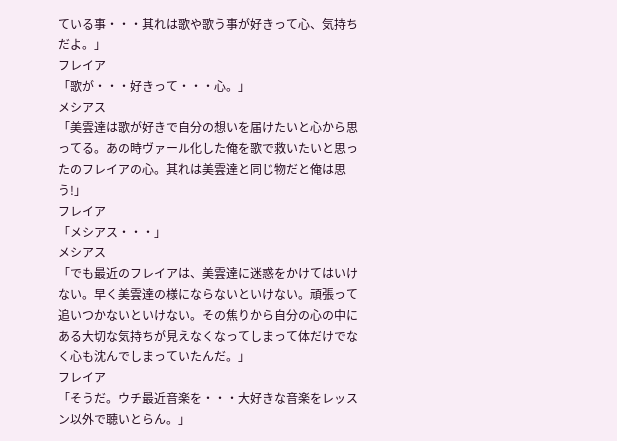ている事・・・其れは歌や歌う事が好きって心、気持ちだよ。」
フレイア
「歌が・・・好きって・・・心。」
メシアス
「美雲達は歌が好きで自分の想いを届けたいと心から思ってる。あの時ヴァール化した俺を歌で救いたいと思ったのフレイアの心。其れは美雲達と同じ物だと俺は思う!」
フレイア
「メシアス・・・」
メシアス
「でも最近のフレイアは、美雲達に迷惑をかけてはいけない。早く美雲達の様にならないといけない。頑張って追いつかないといけない。その焦りから自分の心の中にある大切な気持ちが見えなくなってしまって体だけでなく心も沈んでしまっていたんだ。」
フレイア
「そうだ。ウチ最近音楽を・・・大好きな音楽をレッスン以外で聴いとらん。」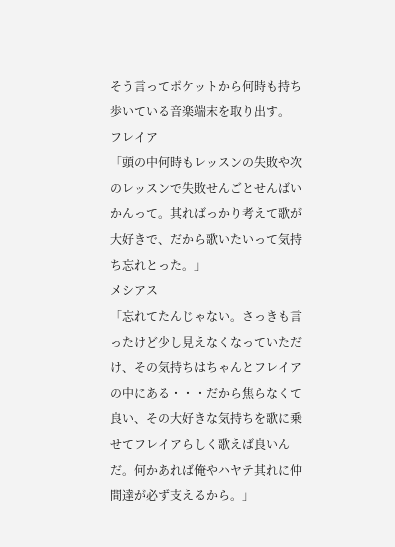そう言ってポケットから何時も持ち歩いている音楽端末を取り出す。
フレイア
「頭の中何時もレッスンの失敗や次のレッスンで失敗せんごとせんばいかんって。其ればっかり考えて歌が大好きで、だから歌いたいって気持ち忘れとった。」
メシアス
「忘れてたんじゃない。さっきも言ったけど少し見えなくなっていただけ、その気持ちはちゃんとフレイアの中にある・・・だから焦らなくて良い、その大好きな気持ちを歌に乗せてフレイアらしく歌えば良いんだ。何かあれば俺やハヤテ其れに仲間達が必ず支えるから。」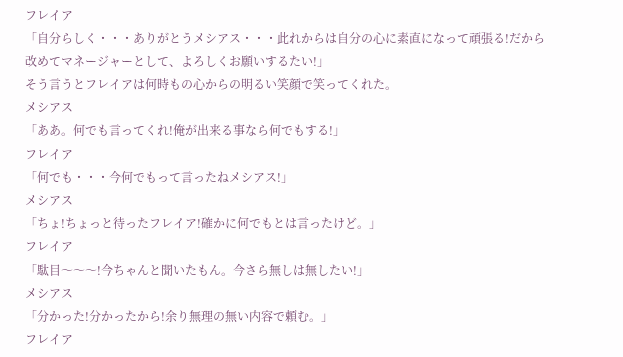フレイア
「自分らしく・・・ありがとうメシアス・・・此れからは自分の心に素直になって頑張る!だから改めてマネージャーとして、よろしくお願いするたい!」
そう言うとフレイアは何時もの心からの明るい笑顔で笑ってくれた。
メシアス
「ああ。何でも言ってくれ!俺が出来る事なら何でもする!」
フレイア
「何でも・・・今何でもって言ったねメシアス!」
メシアス
「ちょ!ちょっと待ったフレイア!確かに何でもとは言ったけど。」
フレイア
「駄目〜〜〜!今ちゃんと聞いたもん。今さら無しは無したい!」
メシアス
「分かった!分かったから!余り無理の無い内容で頼む。」
フレイア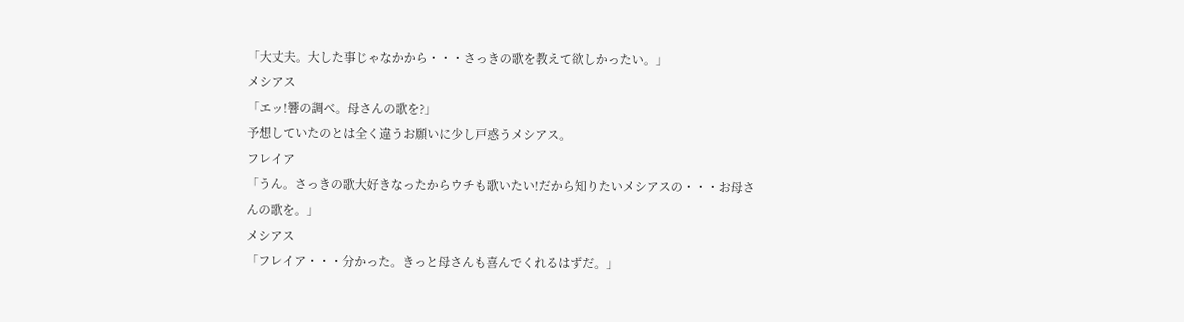「大丈夫。大した事じゃなかから・・・さっきの歌を教えて欲しかったい。」
メシアス
「エッ!響の調べ。母さんの歌を?」
予想していたのとは全く違うお願いに少し戸惑うメシアス。
フレイア
「うん。さっきの歌大好きなったからウチも歌いたい!だから知りたいメシアスの・・・お母さんの歌を。」
メシアス
「フレイア・・・分かった。きっと母さんも喜んでくれるはずだ。」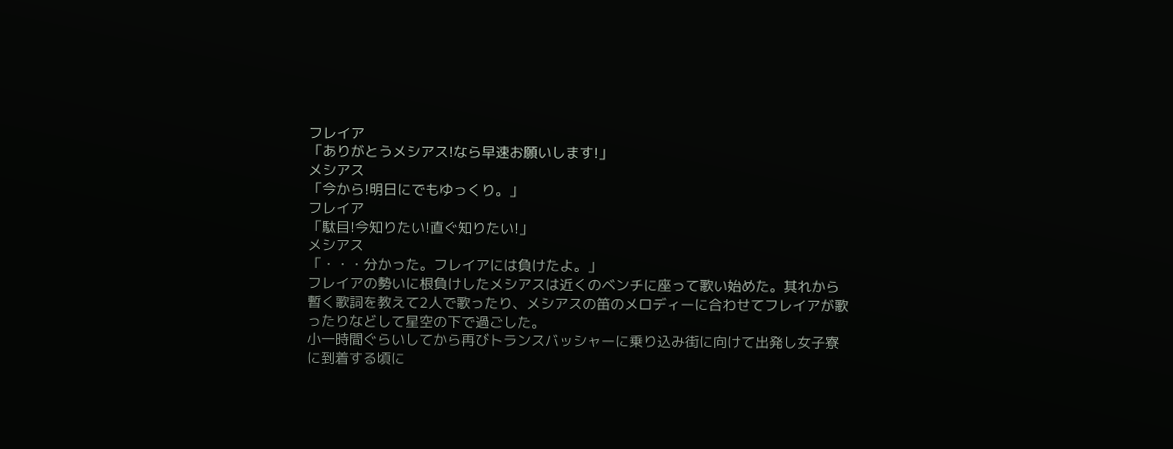フレイア
「ありがとうメシアス!なら早速お願いします!」
メシアス
「今から!明日にでもゆっくり。」
フレイア
「駄目!今知りたい!直ぐ知りたい!」
メシアス
「・・・分かった。フレイアには負けたよ。」
フレイアの勢いに根負けしたメシアスは近くのベンチに座って歌い始めた。其れから暫く歌詞を教えて2人で歌ったり、メシアスの笛のメロディーに合わせてフレイアが歌ったりなどして星空の下で過ごした。
小一時間ぐらいしてから再びトランスバッシャーに乗り込み街に向けて出発し女子寮に到着する頃に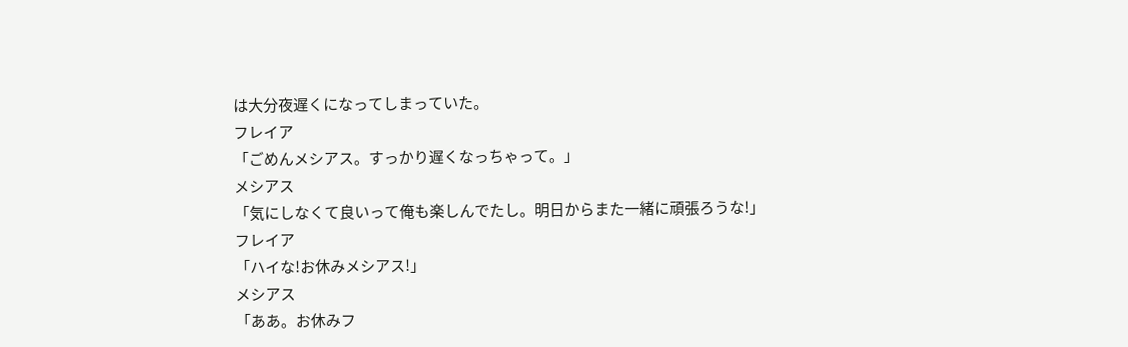は大分夜遅くになってしまっていた。
フレイア
「ごめんメシアス。すっかり遅くなっちゃって。」
メシアス
「気にしなくて良いって俺も楽しんでたし。明日からまた一緒に頑張ろうな!」
フレイア
「ハイな!お休みメシアス!」
メシアス
「ああ。お休みフ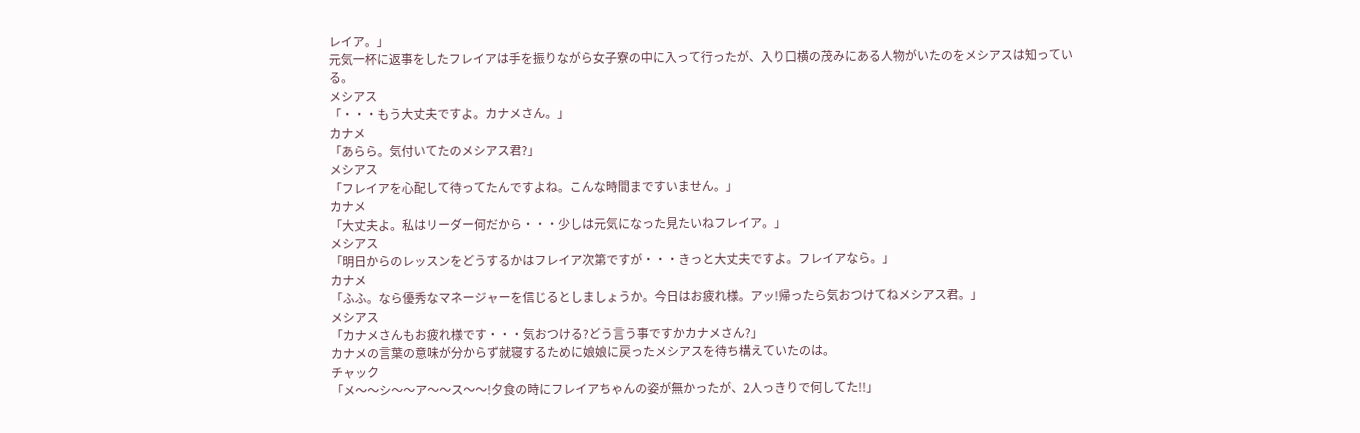レイア。」
元気一杯に返事をしたフレイアは手を振りながら女子寮の中に入って行ったが、入り口横の茂みにある人物がいたのをメシアスは知っている。
メシアス
「・・・もう大丈夫ですよ。カナメさん。」
カナメ
「あらら。気付いてたのメシアス君?」
メシアス
「フレイアを心配して待ってたんですよね。こんな時間まですいません。」
カナメ
「大丈夫よ。私はリーダー何だから・・・少しは元気になった見たいねフレイア。」
メシアス
「明日からのレッスンをどうするかはフレイア次第ですが・・・きっと大丈夫ですよ。フレイアなら。」
カナメ
「ふふ。なら優秀なマネージャーを信じるとしましょうか。今日はお疲れ様。アッ!帰ったら気おつけてねメシアス君。」
メシアス
「カナメさんもお疲れ様です・・・気おつける?どう言う事ですかカナメさん?」
カナメの言葉の意味が分からず就寝するために娘娘に戻ったメシアスを待ち構えていたのは。
チャック
「メ〜〜シ〜〜ア〜〜ス〜〜!夕食の時にフレイアちゃんの姿が無かったが、2人っきりで何してた!!」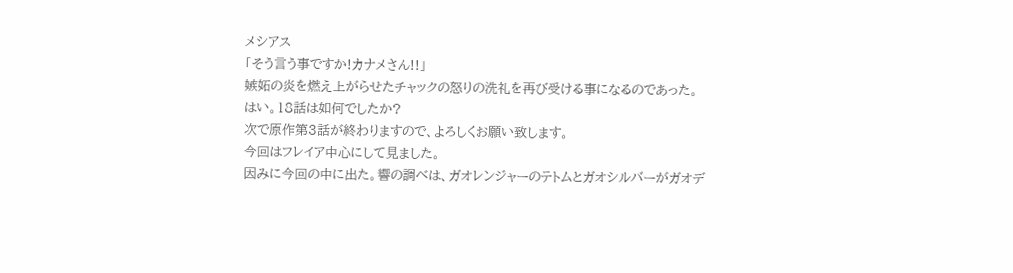メシアス
「そう言う事ですか!カナメさん!!」
嫉妬の炎を燃え上がらせたチャックの怒りの洗礼を再び受ける事になるのであった。
はい。18話は如何でしたか?
次で原作第3話が終わりますので、よろしくお願い致します。
今回はフレイア中心にして見ました。
因みに今回の中に出た。響の調べは、ガオレンジャーのテトムとガオシルバーがガオデ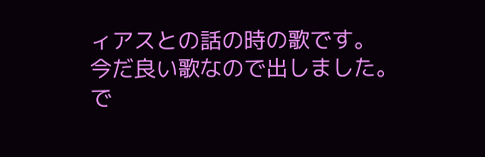ィアスとの話の時の歌です。
今だ良い歌なので出しました。
で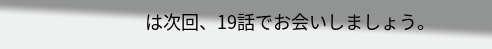は次回、19話でお会いしましょう。